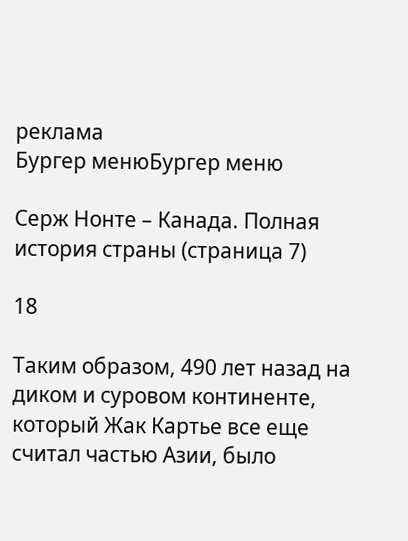реклама
Бургер менюБургер меню

Серж Нонте – Канада. Полная история страны (страница 7)

18

Таким образом, 490 лет назад на диком и суровом континенте, который Жак Картье все еще считал частью Азии, было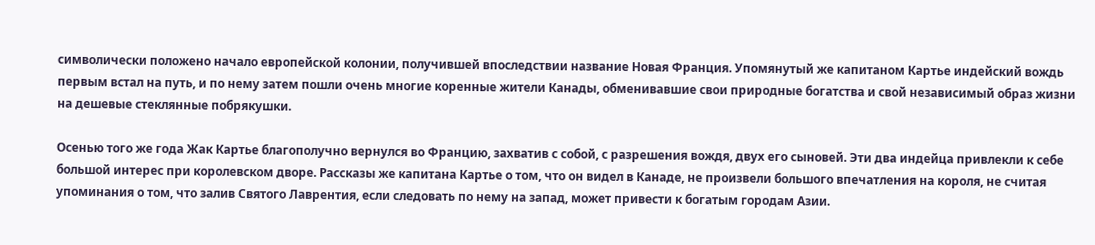символически положено начало европейской колонии, получившей впоследствии название Новая Франция. Упомянутый же капитаном Картье индейский вождь первым встал на путь, и по нему затем пошли очень многие коренные жители Канады, обменивавшие свои природные богатства и свой независимый образ жизни на дешевые стеклянные побрякушки.

Осенью того же года Жак Картье благополучно вернулся во Францию, захватив с собой, с разрешения вождя, двух его сыновей. Эти два индейца привлекли к себе большой интерес при королевском дворе. Рассказы же капитана Картье о том, что он видел в Канаде, не произвели большого впечатления на короля, не считая упоминания о том, что залив Святого Лаврентия, если следовать по нему на запад, может привести к богатым городам Азии.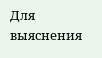Для выяснения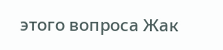этого вопроса Жак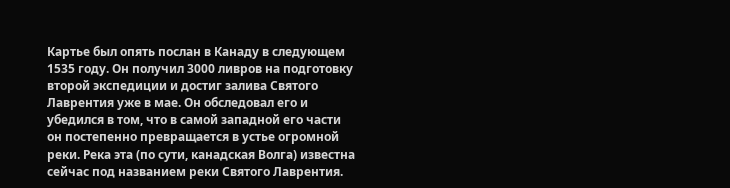Картье был опять послан в Канаду в следующем 1535 году. Он получил 3000 ливров на подготовку второй экспедиции и достиг залива Святого Лаврентия уже в мае. Он обследовал его и убедился в том, что в самой западной его части он постепенно превращается в устье огромной реки. Река эта (по сути, канадская Волга) известна сейчас под названием реки Святого Лаврентия.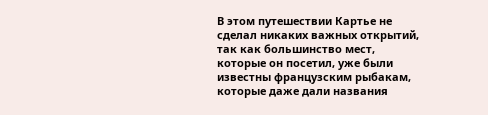В этом путешествии Картье не сделал никаких важных открытий, так как большинство мест, которые он посетил, уже были известны французским рыбакам, которые даже дали названия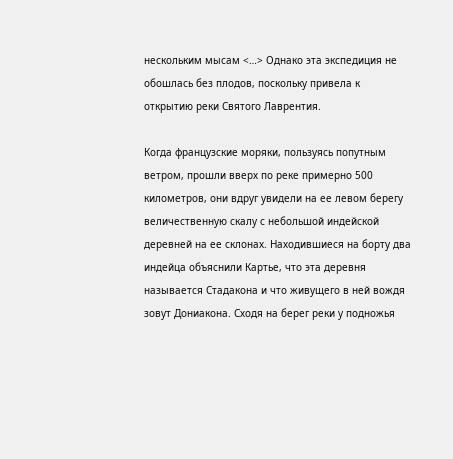нескольким мысам <…> Однако эта экспедиция не обошлась без плодов, поскольку привела к открытию реки Святого Лаврентия.

Когда французские моряки, пользуясь попутным ветром, прошли вверх по реке примерно 500 километров, они вдруг увидели на ее левом берегу величественную скалу с небольшой индейской деревней на ее склонах. Находившиеся на борту два индейца объяснили Картье, что эта деревня называется Стадакона и что живущего в ней вождя зовут Дониакона. Сходя на берег реки у подножья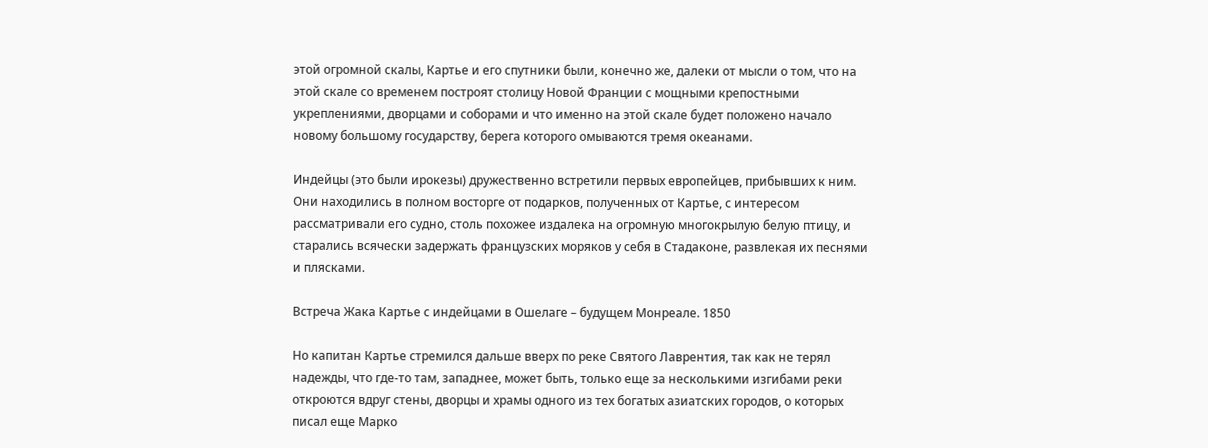этой огромной скалы, Картье и его спутники были, конечно же, далеки от мысли о том, что на этой скале со временем построят столицу Новой Франции с мощными крепостными укреплениями, дворцами и соборами и что именно на этой скале будет положено начало новому большому государству, берега которого омываются тремя океанами.

Индейцы (это были ирокезы) дружественно встретили первых европейцев, прибывших к ним. Они находились в полном восторге от подарков, полученных от Картье, с интересом рассматривали его судно, столь похожее издалека на огромную многокрылую белую птицу, и старались всячески задержать французских моряков у себя в Стадаконе, развлекая их песнями и плясками.

Встреча Жака Картье с индейцами в Ошелаге – будущем Монреале. 1850

Но капитан Картье стремился дальше вверх по реке Святого Лаврентия, так как не терял надежды, что где-то там, западнее, может быть, только еще за несколькими изгибами реки откроются вдруг стены, дворцы и храмы одного из тех богатых азиатских городов, о которых писал еще Марко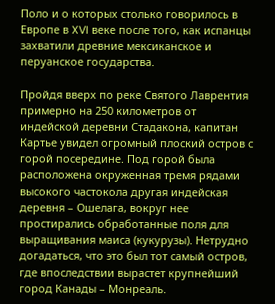Поло и о которых столько говорилось в Европе в XVI веке после того, как испанцы захватили древние мексиканское и перуанское государства.

Пройдя вверх по реке Святого Лаврентия примерно на 250 километров от индейской деревни Стадакона, капитан Картье увидел огромный плоский остров с горой посередине. Под горой была расположена окруженная тремя рядами высокого частокола другая индейская деревня – Ошелага, вокруг нее простирались обработанные поля для выращивания маиса (кукурузы). Нетрудно догадаться, что это был тот самый остров, где впоследствии вырастет крупнейший город Канады – Монреаль.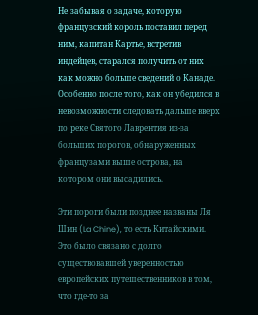Не забывая о задаче, которую французский король поставил перед ним, капитан Картье, встретив индейцев, старался получить от них как можно больше сведений о Канаде. Особенно после того, как он убедился в невозможности следовать дальше вверх по реке Святого Лаврентия из-за больших порогов, обнаруженных французами выше острова, на котором они высадились.

Эти пороги были позднее названы Ля Шин (La Chine), то есть Китайскими. Это было связано с долго существовавшей уверенностью европейских путешественников в том, что где-то за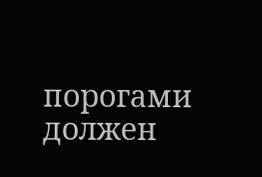порогами должен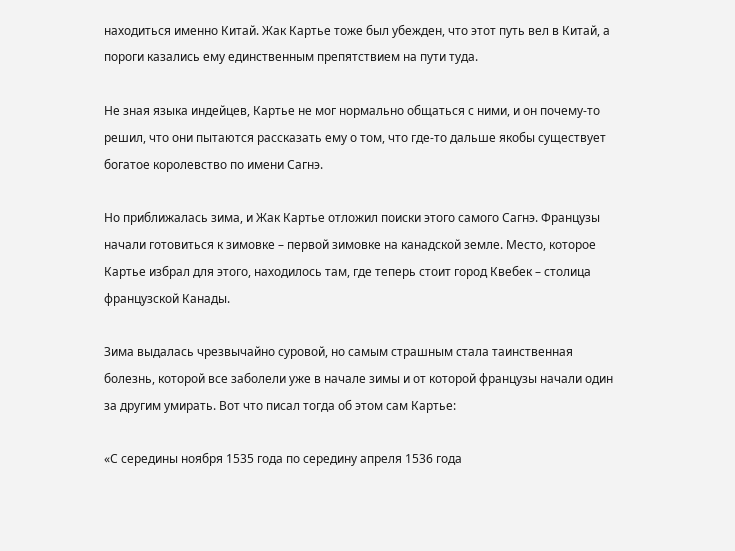находиться именно Китай. Жак Картье тоже был убежден, что этот путь вел в Китай, а пороги казались ему единственным препятствием на пути туда.

Не зная языка индейцев, Картье не мог нормально общаться с ними, и он почему-то решил, что они пытаются рассказать ему о том, что где-то дальше якобы существует богатое королевство по имени Сагнэ.

Но приближалась зима, и Жак Картье отложил поиски этого самого Сагнэ. Французы начали готовиться к зимовке – первой зимовке на канадской земле. Место, которое Картье избрал для этого, находилось там, где теперь стоит город Квебек – столица французской Канады.

Зима выдалась чрезвычайно суровой, но самым страшным стала таинственная болезнь, которой все заболели уже в начале зимы и от которой французы начали один за другим умирать. Вот что писал тогда об этом сам Картье:

«С середины ноября 1535 года по середину апреля 1536 года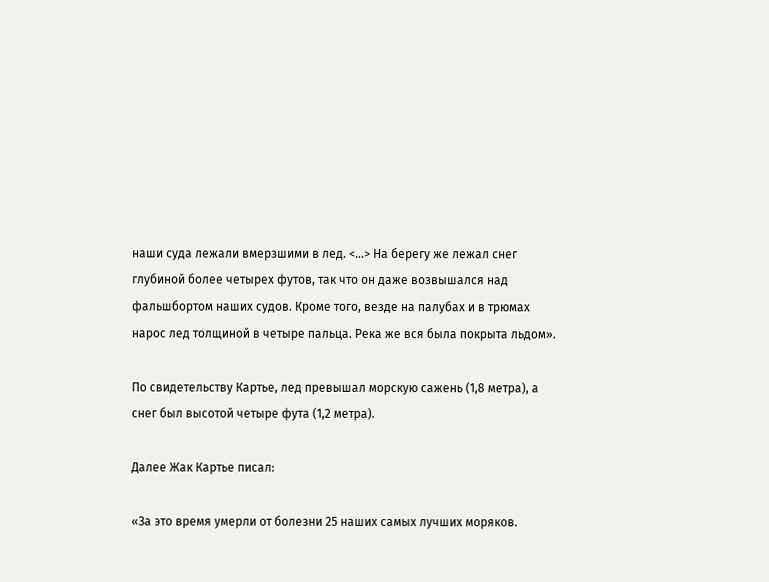наши суда лежали вмерзшими в лед. <…> На берегу же лежал снег глубиной более четырех футов, так что он даже возвышался над фальшбортом наших судов. Кроме того, везде на палубах и в трюмах нарос лед толщиной в четыре пальца. Река же вся была покрыта льдом».

По свидетельству Картье, лед превышал морскую сажень (1,8 метра), а снег был высотой четыре фута (1,2 метра).

Далее Жак Картье писал:

«За это время умерли от болезни 25 наших самых лучших моряков.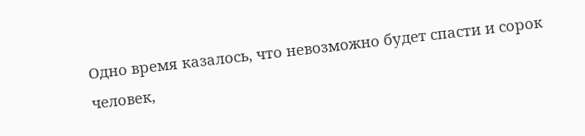Одно время казалось, что невозможно будет спасти и сорок человек,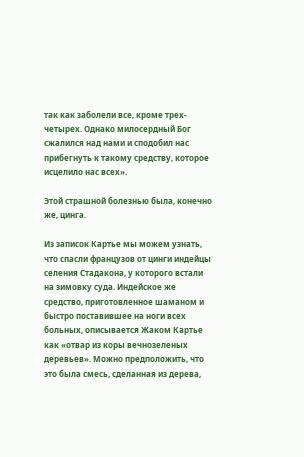так как заболели все, кроме трех-четырех. Однако милосердный Бог сжалился над нами и сподобил нас прибегнуть к такому средству, которое исцелило нас всех».

Этой страшной болезнью была, конечно же, цинга.

Из записок Картье мы можем узнать, что спасли французов от цинги индейцы селения Стадакона, у которого встали на зимовку суда. Индейское же средство, приготовленное шаманом и быстро поставившее на ноги всех больных, описывается Жаком Картье как «отвар из коры вечнозеленых деревьев». Можно предположить, что это была смесь, сделанная из дерева,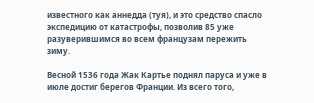известного как аннедда (туя), и это средство спасло экспедицию от катастрофы, позволив 85 уже разуверившимся во всем французам пережить зиму.

Весной 1536 года Жак Картье поднял паруса и уже в июле достиг берегов Франции. Из всего того,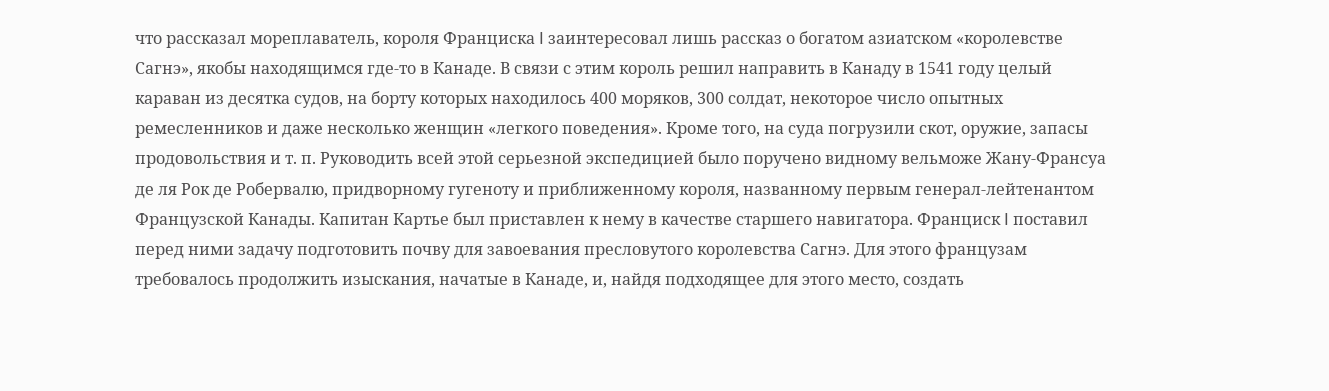что рассказал мореплаватель, короля Франциска I заинтересовал лишь рассказ о богатом азиатском «королевстве Сагнэ», якобы находящимся где-то в Канаде. В связи с этим король решил направить в Канаду в 1541 году целый караван из десятка судов, на борту которых находилось 400 моряков, 300 солдат, некоторое число опытных ремесленников и даже несколько женщин «легкого поведения». Кроме того, на суда погрузили скот, оружие, запасы продовольствия и т. п. Руководить всей этой серьезной экспедицией было поручено видному вельможе Жану-Франсуа де ля Рок де Робервалю, придворному гугеноту и приближенному короля, названному первым генерал-лейтенантом Французской Канады. Капитан Картье был приставлен к нему в качестве старшего навигатора. Франциск I поставил перед ними задачу подготовить почву для завоевания пресловутого королевства Сагнэ. Для этого французам требовалось продолжить изыскания, начатые в Канаде, и, найдя подходящее для этого место, создать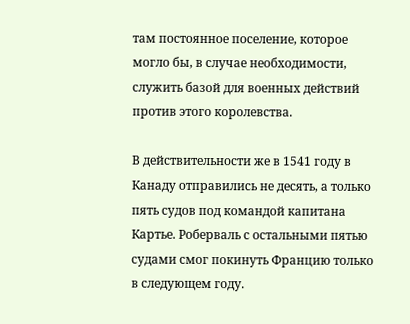там постоянное поселение, которое могло бы, в случае необходимости, служить базой для военных действий против этого королевства.

В действительности же в 1541 году в Канаду отправились не десять, а только пять судов под командой капитана Картье. Роберваль с остальными пятью судами смог покинуть Францию только в следующем году.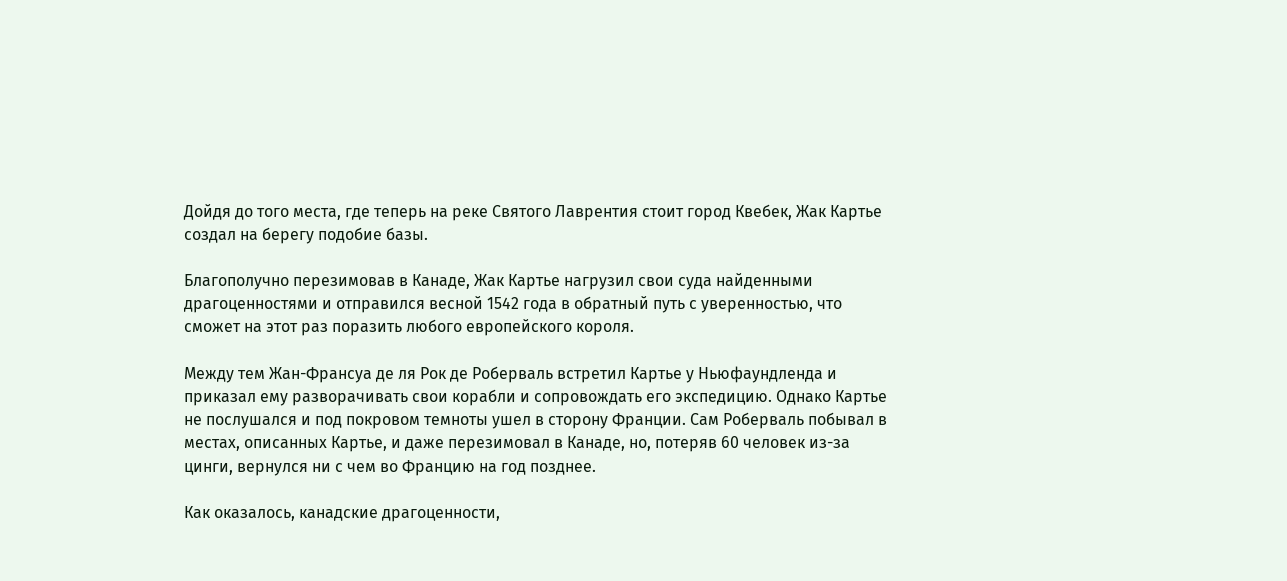Дойдя до того места, где теперь на реке Святого Лаврентия стоит город Квебек, Жак Картье создал на берегу подобие базы.

Благополучно перезимовав в Канаде, Жак Картье нагрузил свои суда найденными драгоценностями и отправился весной 1542 года в обратный путь с уверенностью, что сможет на этот раз поразить любого европейского короля.

Между тем Жан-Франсуа де ля Рок де Роберваль встретил Картье у Ньюфаундленда и приказал ему разворачивать свои корабли и сопровождать его экспедицию. Однако Картье не послушался и под покровом темноты ушел в сторону Франции. Сам Роберваль побывал в местах, описанных Картье, и даже перезимовал в Канаде, но, потеряв 60 человек из-за цинги, вернулся ни с чем во Францию на год позднее.

Как оказалось, канадские драгоценности,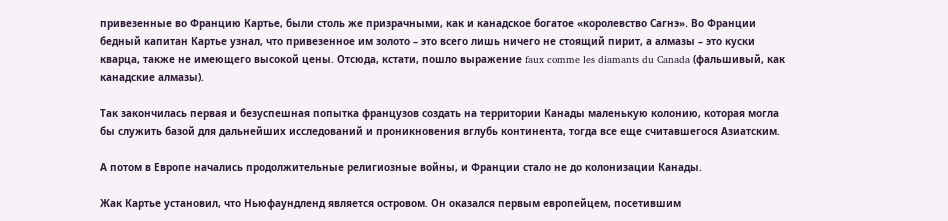привезенные во Францию Картье, были столь же призрачными, как и канадское богатое «королевство Сагнэ». Во Франции бедный капитан Картье узнал, что привезенное им золото – это всего лишь ничего не стоящий пирит, а алмазы – это куски кварца, также не имеющего высокой цены. Отсюда, кстати, пошло выражение faux comme les diamants du Canada (фальшивый, как канадские алмазы).

Так закончилась первая и безуспешная попытка французов создать на территории Канады маленькую колонию, которая могла бы служить базой для дальнейших исследований и проникновения вглубь континента, тогда все еще считавшегося Азиатским.

А потом в Европе начались продолжительные религиозные войны, и Франции стало не до колонизации Канады.

Жак Картье установил, что Ньюфаундленд является островом. Он оказался первым европейцем, посетившим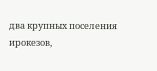два крупных поселения ирокезов,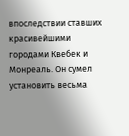впоследствии ставших красивейшими городами Квебек и Монреаль. Он сумел установить весьма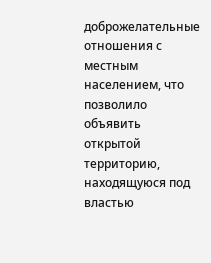доброжелательные отношения с местным населением, что позволило объявить открытой территорию, находящуюся под властью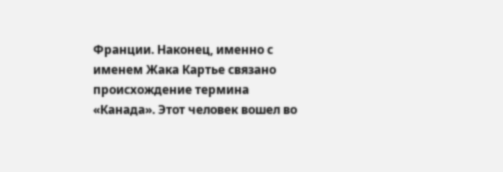Франции. Наконец, именно с именем Жака Картье связано происхождение термина «Канада». Этот человек вошел во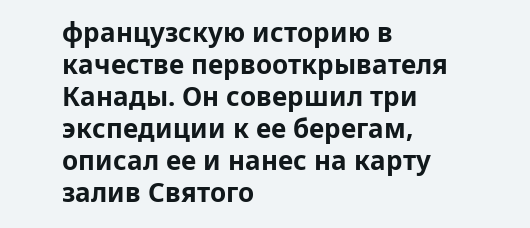французскую историю в качестве первооткрывателя Канады. Он совершил три экспедиции к ее берегам, описал ее и нанес на карту залив Святого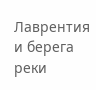Лаврентия и берега реки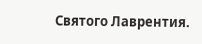Святого Лаврентия.